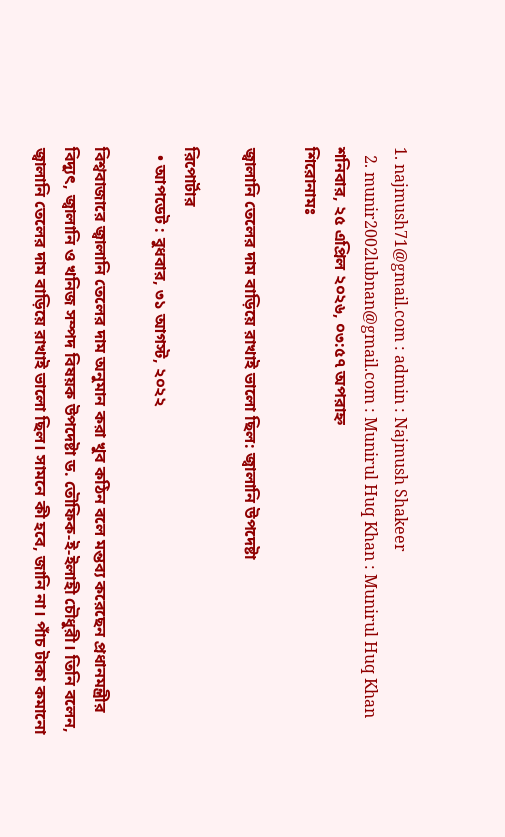1. najmush71@gmail.com : admin : Najmush Shakeer
  2. munir2002lubnan@gmail.com : Munirul Huq Khan : Munirul Huq Khan
শনিবার, ২৫ এপ্রিল ২০২৬, ০৩:৫৭ অপরাহ্ন
শিরোনামঃ

জ্বালানি তেলের দাম বাড়িয়ে রাখাই ভালো ছিল: জ্বালানি উপদেষ্টা

রিপোর্টার
  • আপডেট : বুধবার, ৩১ আগস্ট, ২০২২

বিশ্ববাজারে জ্বালানি তেলের দাম অনুমান করা খুব কঠিন বলে মন্তব্য করেছেন প্রধানমন্ত্রীর বিদ্যুৎ, জ্বালানি ও খনিজ সম্পদ বিষয়ক উপদেষ্টা ড. তৌফিক-ই-ইলাহী চৌধুরী। তিনি বলেন, জ্বালানি তেলের দাম বাড়িয়ে রাখাই ভালো ছিল। সামনে কী হবে, জানি না। পাঁচ টাকা কমানো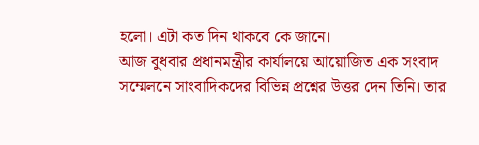হলো। এটা কত দিন থাকবে কে জানে।
আজ বুধবার প্রধানমন্ত্রীর কার্যালয়ে আয়োজিত এক সংবাদ সম্মেলনে সাংবাদিকদের বিভিন্ন প্রশ্নের উত্তর দেন তিনি। তার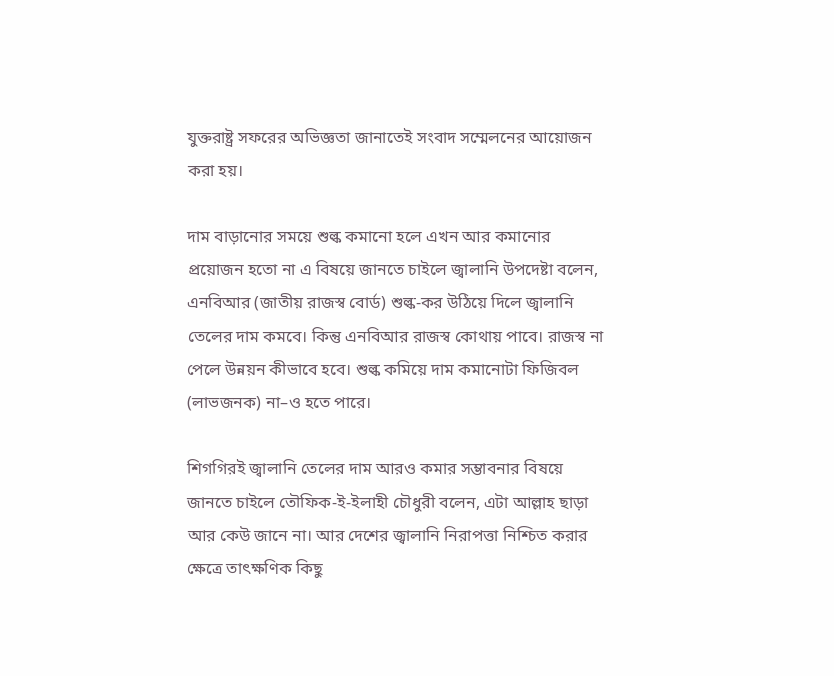যুক্তরাষ্ট্র সফরের অভিজ্ঞতা জানাতেই সংবাদ সম্মেলনের আয়োজন করা হয়।

দাম বাড়ানোর সময়ে শুল্ক কমানো হলে এখন আর কমানোর প্রয়োজন হতো না এ বিষয়ে জানতে চাইলে জ্বালানি উপদেষ্টা বলেন, এনবিআর (জাতীয় রাজস্ব বোর্ড) শুল্ক-কর উঠিয়ে দিলে জ্বালানি তেলের দাম কমবে। কিন্তু এনবিআর রাজস্ব কোথায় পাবে। রাজস্ব না পেলে উন্নয়ন কীভাবে হবে। শুল্ক কমিয়ে দাম কমানোটা ফিজিবল (লাভজনক) না–ও হতে পারে।

শিগগিরই জ্বালানি তেলের দাম আরও কমার সম্ভাবনার বিষয়ে জানতে চাইলে তৌফিক-ই-ইলাহী চৌধুরী বলেন, এটা আল্লাহ ছাড়া আর কেউ জানে না। আর দেশের জ্বালানি নিরাপত্তা নিশ্চিত করার ক্ষেত্রে তাৎক্ষণিক কিছু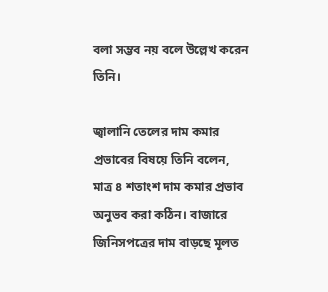বলা সম্ভব নয় বলে উল্লেখ করেন তিনি।

জ্বালানি তেলের দাম কমার প্রভাবের বিষয়ে তিনি বলেন, মাত্র ৪ শতাংশ দাম কমার প্রভাব অনুভব করা কঠিন। বাজারে জিনিসপত্রের দাম বাড়ছে মূলত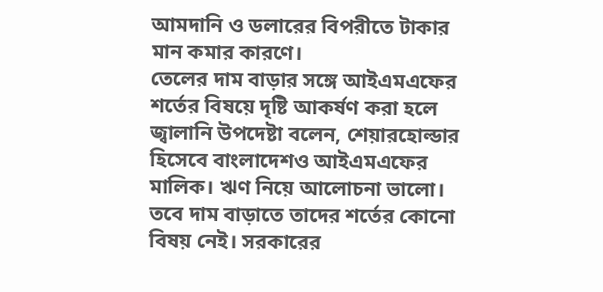আমদানি ও ডলারের বিপরীতে টাকার মান কমার কারণে।
তেলের দাম বাড়ার সঙ্গে আইএমএফের শর্তের বিষয়ে দৃষ্টি আকর্ষণ করা হলে জ্বালানি উপদেষ্টা বলেন, শেয়ারহোল্ডার হিসেবে বাংলাদেশও আইএমএফের মালিক। ঋণ নিয়ে আলোচনা ভালো। তবে দাম বাড়াতে তাদের শর্তের কোনো বিষয় নেই। সরকারের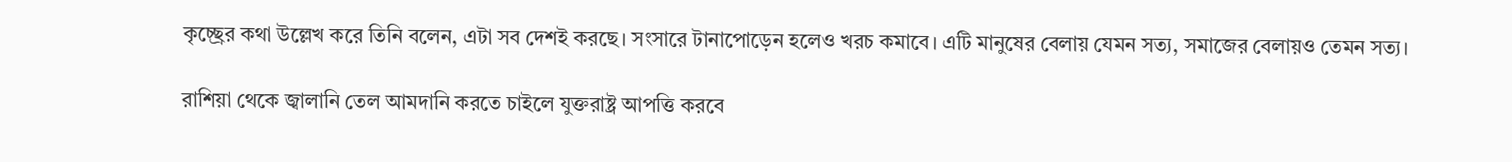কৃচ্ছ্রের কথা উল্লেখ করে তিনি বলেন, এটা সব দেশই করছে। সংসারে টানাপোড়েন হলেও খরচ কমাবে। এটি মানুষের বেলায় যেমন সত্য, সমাজের বেলায়ও তেমন সত্য।

রাশিয়া থেকে জ্বালানি তেল আমদানি করতে চাইলে যুক্তরাষ্ট্র আপত্তি করবে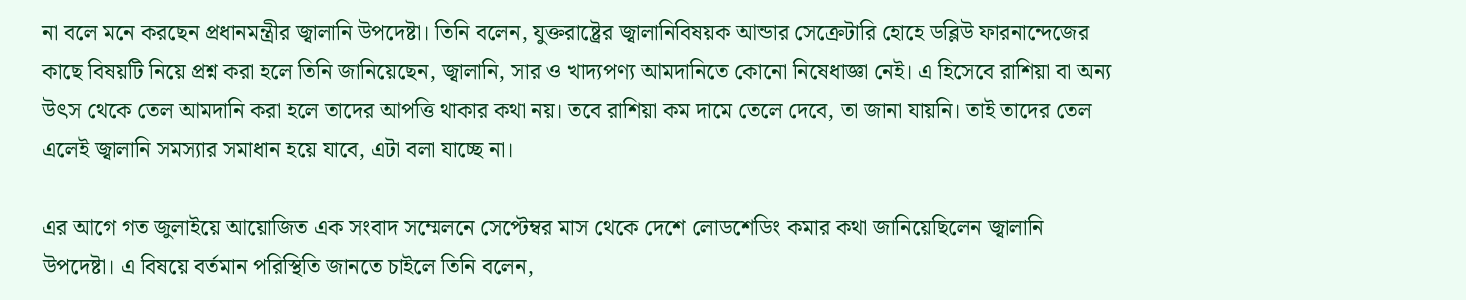না বলে মনে করছেন প্রধানমন্ত্রীর জ্বালানি উপদেষ্টা। তিনি বলেন, যুক্তরাষ্ট্রের জ্বালানিবিষয়ক আন্ডার সেক্রেটারি হোহে ডব্লিউ ফারনান্দেজের কাছে বিষয়টি নিয়ে প্রশ্ন করা হলে তিনি জানিয়েছেন, জ্বালানি, সার ও খাদ্যপণ্য আমদানিতে কোনো নিষেধাজ্ঞা নেই। এ হিসেবে রাশিয়া বা অন্য উৎস থেকে তেল আমদানি করা হলে তাদের আপত্তি থাকার কথা নয়। তবে রাশিয়া কম দামে তেলে দেবে, তা জানা যায়নি। তাই তাদের তেল এলেই জ্বালানি সমস্যার সমাধান হয়ে যাবে, এটা বলা যাচ্ছে না।

এর আগে গত জুলাইয়ে আয়োজিত এক সংবাদ সম্মেলনে সেপ্টেম্বর মাস থেকে দেশে লোডশেডিং কমার কথা জানিয়েছিলেন জ্বালানি উপদেষ্টা। এ বিষয়ে বর্তমান পরিস্থিতি জানতে চাইলে তিনি বলেন,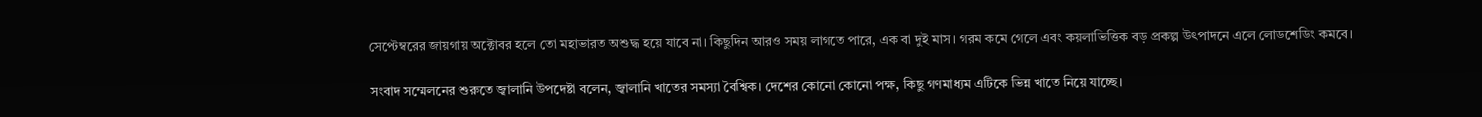সেপ্টেম্বরের জায়গায় অক্টোবর হলে তো মহাভারত অশুদ্ধ হয়ে যাবে না। কিছুদিন আরও সময় লাগতে পারে, এক বা দুই মাস। গরম কমে গেলে এবং কয়লাভিত্তিক বড় প্রকল্প উৎপাদনে এলে লোডশেডিং কমবে।

সংবাদ সম্মেলনের শুরুতে জ্বালানি উপদেষ্টা বলেন, জ্বালানি খাতের সমস্যা বৈশ্বিক। দেশের কোনো কোনো পক্ষ, কিছু গণমাধ্যম এটিকে ভিন্ন খাতে নিয়ে যাচ্ছে।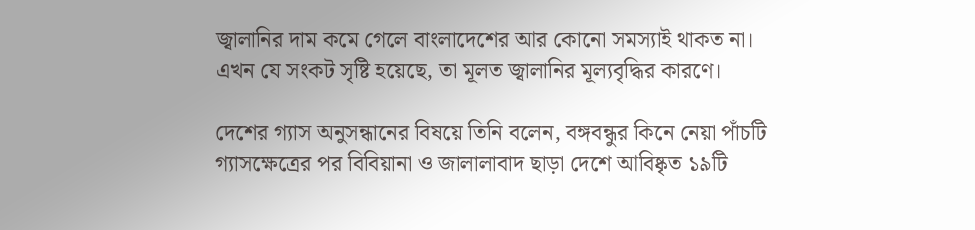জ্বালানির দাম কমে গেলে বাংলাদেশের আর কোনো সমস্যাই থাকত না। এখন যে সংকট সৃষ্টি হয়েছে, তা মূলত জ্বালানির মূল্যবৃদ্ধির কারণে।

দেশের গ্যাস অনুসন্ধানের বিষয়ে তিনি বলেন, বঙ্গবন্ধুর কিনে নেয়া পাঁচটি গ্যাসক্ষেত্রের পর বিবিয়ানা ও জালালাবাদ ছাড়া দেশে আবিষ্কৃত ১৯টি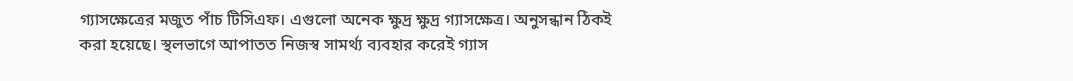গ্যাসক্ষেত্রের মজুত পাঁচ টিসিএফ। এগুলো অনেক ক্ষুদ্র ক্ষুদ্র গ্যাসক্ষেত্র। অনুসন্ধান ঠিকই করা হয়েছে। স্থলভাগে আপাতত নিজস্ব সামর্থ্য ব্যবহার করেই গ্যাস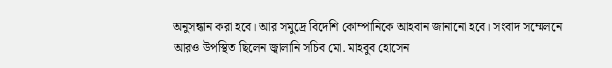অনুসন্ধান করা হবে। আর সমুদ্রে বিদেশি কোম্পানিকে আহবান জানানো হবে। সংবাদ সম্মেলনে আরও উপস্থিত ছিলেন জ্বালানি সচিব মো. মাহবুব হোসেন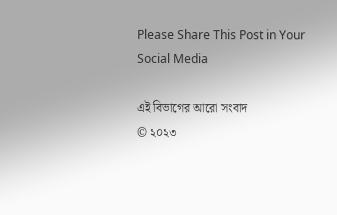Please Share This Post in Your Social Media

এই বিভাগের আরো সংবাদ
© ২০২৩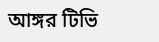আঙ্গর টিভি